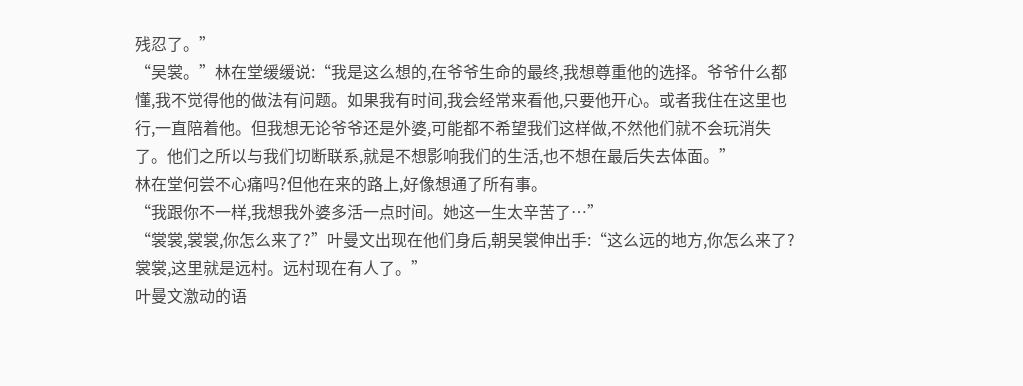残忍了。”
“吴裳。”林在堂缓缓说:“我是这么想的,在爷爷生命的最终,我想尊重他的选择。爷爷什么都懂,我不觉得他的做法有问题。如果我有时间,我会经常来看他,只要他开心。或者我住在这里也行,一直陪着他。但我想无论爷爷还是外婆,可能都不希望我们这样做,不然他们就不会玩消失了。他们之所以与我们切断联系,就是不想影响我们的生活,也不想在最后失去体面。”
林在堂何尝不心痛吗?但他在来的路上,好像想通了所有事。
“我跟你不一样,我想我外婆多活一点时间。她这一生太辛苦了…”
“裳裳,裳裳,你怎么来了?”叶曼文出现在他们身后,朝吴裳伸出手:“这么远的地方,你怎么来了?裳裳,这里就是远村。远村现在有人了。”
叶曼文激动的语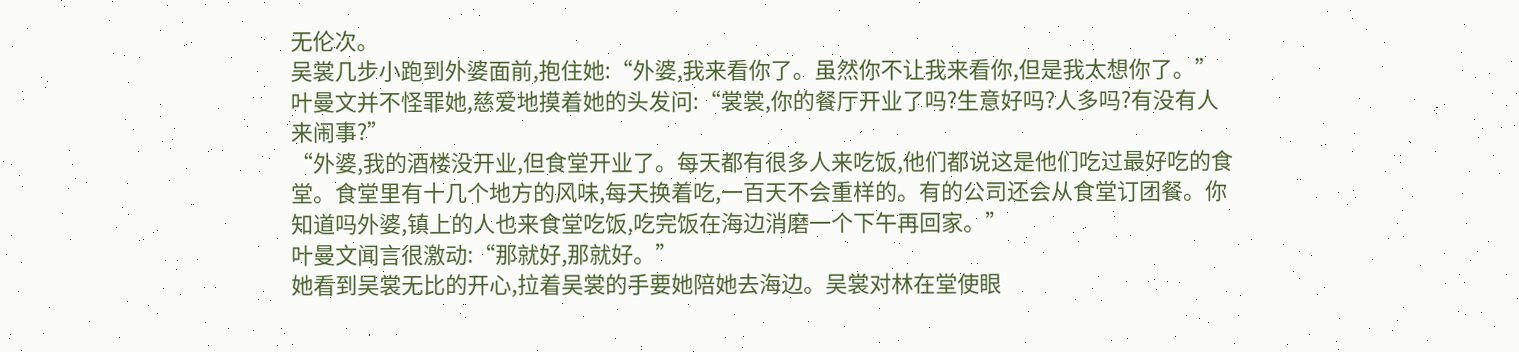无伦次。
吴裳几步小跑到外婆面前,抱住她:“外婆,我来看你了。虽然你不让我来看你,但是我太想你了。”
叶曼文并不怪罪她,慈爱地摸着她的头发问:“裳裳,你的餐厅开业了吗?生意好吗?人多吗?有没有人来闹事?”
“外婆,我的酒楼没开业,但食堂开业了。每天都有很多人来吃饭,他们都说这是他们吃过最好吃的食堂。食堂里有十几个地方的风味,每天换着吃,一百天不会重样的。有的公司还会从食堂订团餐。你知道吗外婆,镇上的人也来食堂吃饭,吃完饭在海边消磨一个下午再回家。”
叶曼文闻言很激动:“那就好,那就好。”
她看到吴裳无比的开心,拉着吴裳的手要她陪她去海边。吴裳对林在堂使眼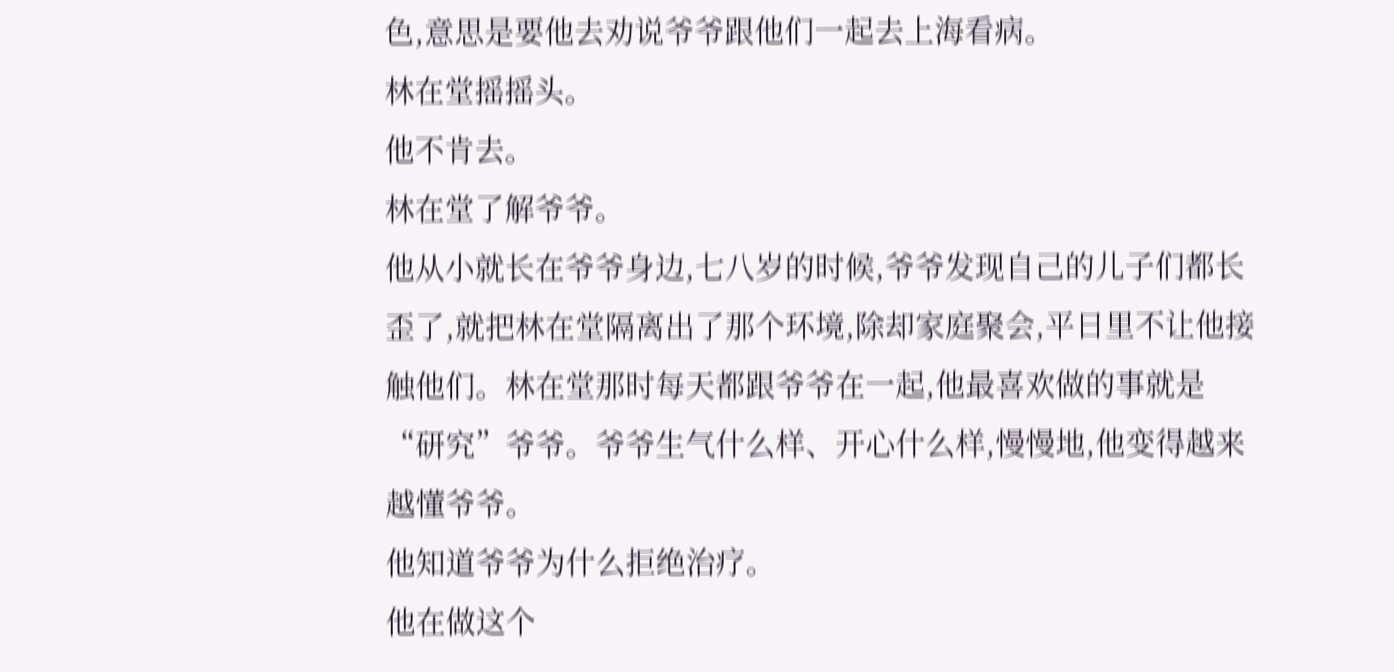色,意思是要他去劝说爷爷跟他们一起去上海看病。
林在堂摇摇头。
他不肯去。
林在堂了解爷爷。
他从小就长在爷爷身边,七八岁的时候,爷爷发现自己的儿子们都长歪了,就把林在堂隔离出了那个环境,除却家庭聚会,平日里不让他接触他们。林在堂那时每天都跟爷爷在一起,他最喜欢做的事就是“研究”爷爷。爷爷生气什么样、开心什么样,慢慢地,他变得越来越懂爷爷。
他知道爷爷为什么拒绝治疗。
他在做这个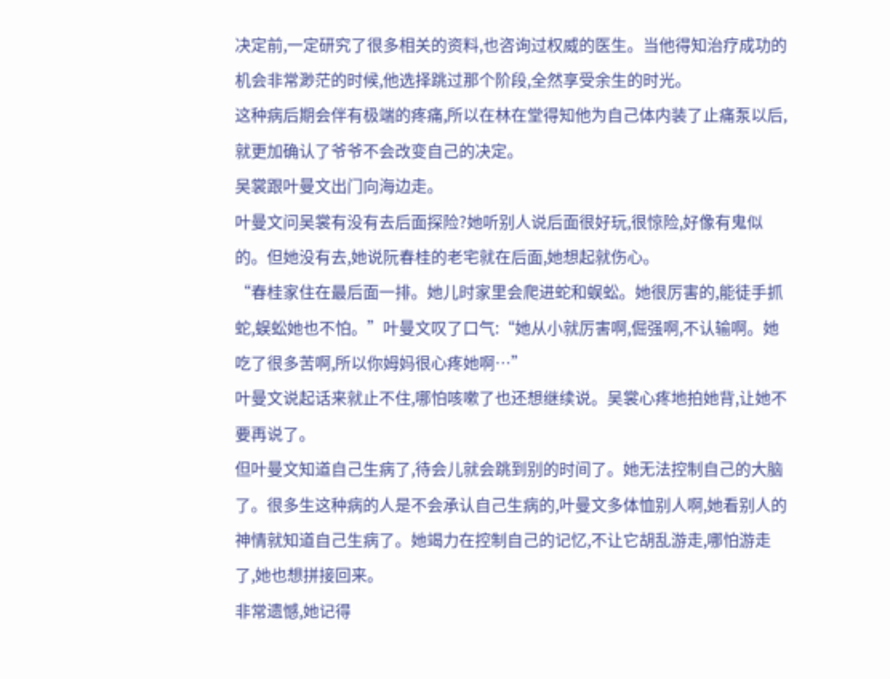决定前,一定研究了很多相关的资料,也咨询过权威的医生。当他得知治疗成功的机会非常渺茫的时候,他选择跳过那个阶段,全然享受余生的时光。
这种病后期会伴有极端的疼痛,所以在林在堂得知他为自己体内装了止痛泵以后,就更加确认了爷爷不会改变自己的决定。
吴裳跟叶曼文出门向海边走。
叶曼文问吴裳有没有去后面探险?她听别人说后面很好玩,很惊险,好像有鬼似的。但她没有去,她说阮春桂的老宅就在后面,她想起就伤心。
“春桂家住在最后面一排。她儿时家里会爬进蛇和蜈蚣。她很厉害的,能徒手抓蛇,蜈蚣她也不怕。”叶曼文叹了口气:“她从小就厉害啊,倔强啊,不认输啊。她吃了很多苦啊,所以你姆妈很心疼她啊…”
叶曼文说起话来就止不住,哪怕咳嗽了也还想继续说。吴裳心疼地拍她背,让她不要再说了。
但叶曼文知道自己生病了,待会儿就会跳到别的时间了。她无法控制自己的大脑了。很多生这种病的人是不会承认自己生病的,叶曼文多体恤别人啊,她看别人的神情就知道自己生病了。她竭力在控制自己的记忆,不让它胡乱游走,哪怕游走了,她也想拼接回来。
非常遗憾,她记得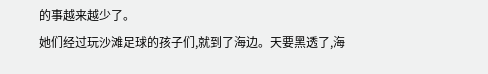的事越来越少了。
她们经过玩沙滩足球的孩子们,就到了海边。天要黑透了,海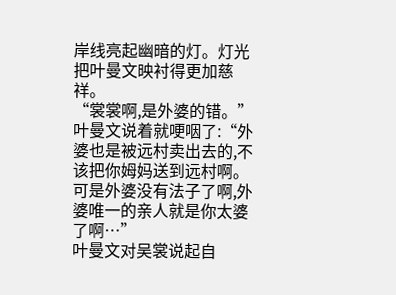岸线亮起幽暗的灯。灯光把叶曼文映衬得更加慈祥。
“裳裳啊,是外婆的错。”叶曼文说着就哽咽了:“外婆也是被远村卖出去的,不该把你姆妈送到远村啊。可是外婆没有法子了啊,外婆唯一的亲人就是你太婆了啊…”
叶曼文对吴裳说起自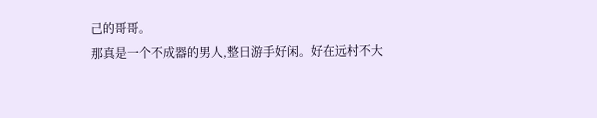己的哥哥。
那真是一个不成器的男人,整日游手好闲。好在远村不大